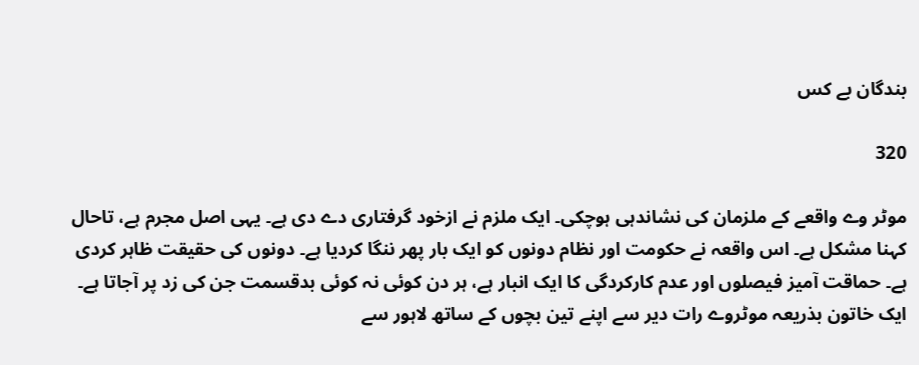بندگان بے کس

320

موٹر وے واقعے کے ملزمان کی نشاندہی ہوچکی۔ ایک ملزم نے ازخود گرفتاری دے دی ہے۔ یہی اصل مجرم ہے، تاحال کہنا مشکل ہے۔ اس واقعہ نے حکومت اور نظام دونوں کو ایک بار پھر ننگا کردیا ہے۔ دونوں کی حقیقت ظاہر کردی ہے۔ حماقت آمیز فیصلوں اور عدم کارکردگی کا ایک انبار ہے، ہر دن کوئی نہ کوئی بدقسمت جن کی زد پر آجاتا ہے۔ ایک خاتون بذریعہ موٹروے رات دیر سے اپنے تین بچوں کے ساتھ لاہور سے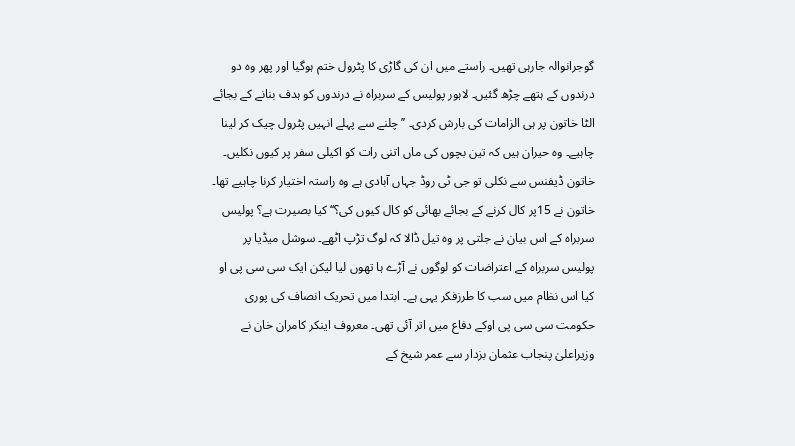گوجرانوالہ جارہی تھیں۔ راستے میں ان کی گاڑی کا پٹرول ختم ہوگیا اور پھر وہ دو درندوں کے ہتھے چڑھ گئیں۔ لاہور پولیس کے سربراہ نے درندوں کو ہدف بنانے کے بجائے الٹا خاتون پر ہی الزامات کی بارش کردی۔ ’’چلنے سے پہلے انہیں پٹرول چیک کر لینا چاہیے۔ وہ حیران ہیں کہ تین بچوں کی ماں اتنی رات کو اکیلی سفر پر کیوں نکلیں۔ خاتون ڈیفنس سے نکلی تو جی ٹی روڈ جہاں آبادی ہے وہ راستہ اختیار کرنا چاہیے تھا۔ خاتون نے 15پر کال کرنے کے بجائے بھائی کو کال کیوں کی؟‘‘ کیا بصیرت ہے؟ پولیس سربراہ کے اس بیان نے جلتی پر وہ تیل ڈالا کہ لوگ تڑپ اٹھے۔ سوشل میڈیا پر پولیس سربراہ کے اعتراضات کو لوگوں نے آڑے ہا تھوں لیا لیکن ایک سی سی پی او کیا اس نظام میں سب کا طرزفکر یہی ہے۔ ابتدا میں تحریک انصاف کی پوری حکومت سی سی پی اوکے دفاع میں اتر آئی تھی۔ معروف اینکر کامران خان نے وزیراعلیٰ پنجاب عثمان بزدار سے عمر شیخ کے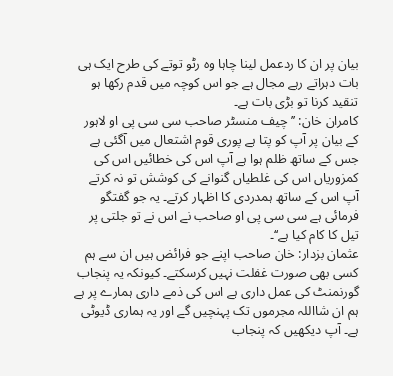بیان پر ان کا ردعمل لینا چاہا وہ رٹو توتے کی طرح ایک ہی بات دہراتے رہے مجال ہے جو اس کوچہ میں قدم رکھا ہو تنقید کرنا تو بڑی بات ہے۔
کامران خان: ’’چیف منسٹر صاحب سی سی پی او لاہور کے بیان پر آپ کو پتا ہے پوری قوم اشتعال میں آگئی ہے جس کے ساتھ ظلم ہوا ہے آپ اس کی خطائیں اس کی کمزوریاں اس کی غلطیاں گنوانے کی کوشش تو نہ کرتے آپ اس کے ساتھ ہمدردی کا اظہار کرتے۔ یہ جو گفتگو فرمائی ہے سی سی پی او صاحب نے اس نے تو جلتی پر تیل کا کام کیا ہے‘‘۔
عثمان بزدار: خان صاحب اپنے جو فرائض ہیں ان سے ہم کسی بھی صورت غفلت نہیں کرسکتے۔ کیونکہ یہ پنجاب گورنمنٹ کی عمل داری ہے اس کی ذمے داری ہمارے پر ہے ہم ان شااللہ مجرموں تک پہنچیں گے اور یہ ہماری ڈیوٹی ہے۔ آپ دیکھیں کہ پنجاب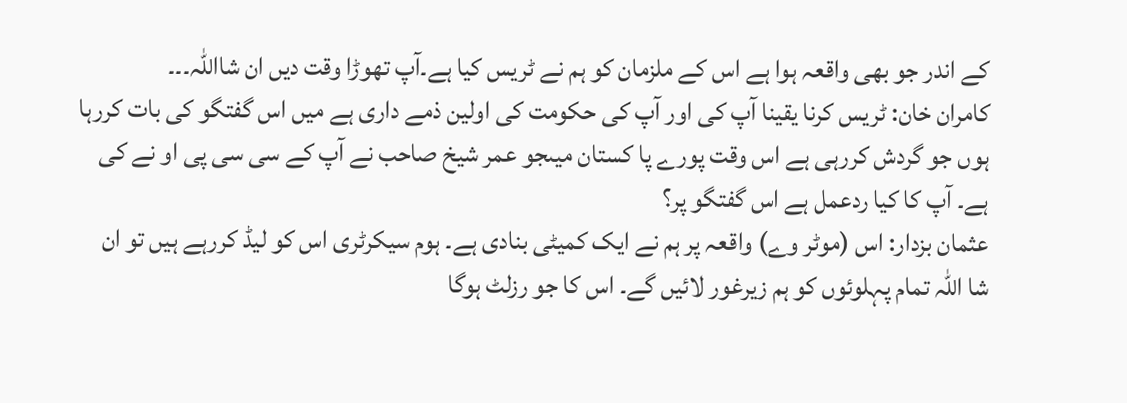کے اندر جو بھی واقعہ ہوا ہے اس کے ملزمان کو ہم نے ٹریس کیا ہے۔آپ تھوڑا وقت دیں ان شااللہ۔۔۔
کامران خان: ٹریس کرنا یقینا آپ کی اور آپ کی حکومت کی اولین ذمے داری ہے میں اس گفتگو کی بات کررہا ہوں جو گردش کررہی ہے اس وقت پورے پا کستان میںجو عمر شیخ صاحب نے آپ کے سی سی پی او نے کی ہے۔ آپ کا کیا ردعمل ہے اس گفتگو پر؟
عثمان بزدار: اس (موٹر وے) واقعہ پر ہم نے ایک کمیٹی بنادی ہے۔ ہوم سیکرٹری اس کو لیڈ کررہے ہیں تو ان شا اللہ تمام پہلوئوں کو ہم زیرغور لائیں گے۔ اس کا جو رزلٹ ہوگا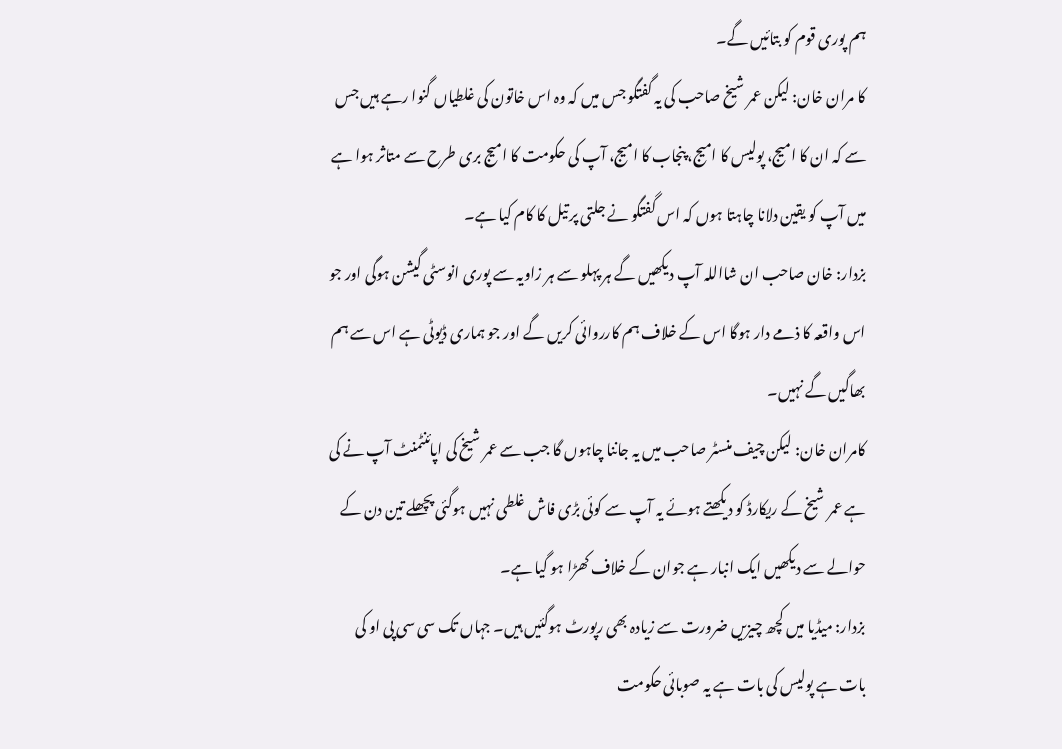ہم پوری قوم کو بتائیں گے۔
کا مران خان: لیکن عمر شیخ صاحب کی یہ گفتگو جس میں کہ وہ اس خاتون کی غلطیاں گنوا رہے ہیں جس سے کہ ان کا امیج، پولیس کا امیج، پنجاب کا امیج، آپ کی حکومت کا امیج بری طرح سے متاثر ہوا ہے میں آپ کو یقین دلانا چاہتا ہوں کہ اس گفتگو نے جلتی پر تیل کا کام کیا ہے۔
بزدار: خان صاحب ان شااللہ آپ دیکھیں گے ہر پہلو سے ہر زاویہ سے پوری انوسٹی گیشن ہوگی اور جو اس واقعہ کا ذمے دار ہوگا اس کے خلاف ہم کارروائی کریں گے اور جو ہماری ڈیوٹی ہے اس سے ہم بھاگیں گے نہیں۔
کامران خان: لیکن چیف منسٹر صاحب میں یہ جاننا چاہوں گا جب سے عمر شیخ کی اپائنٹمنٹ آپ نے کی ہے عمر شیخ کے ریکارڈ کو دیکھتے ہوئے یہ آپ سے کوئی بڑی فاش غلطی نہیں ہوگئی پچھلے تین دن کے حوالے سے دیکھیں ایک انبار ہے جوان کے خلاف کھڑا ہو گیا ہے۔
بزدار: میڈیا میں کچھ چیزیں ضرورت سے زیادہ بھی رپورٹ ہوگئیں ہیں۔ جہاں تک سی سی پی او کی بات ہے پولیس کی بات ہے یہ صوبائی حکومت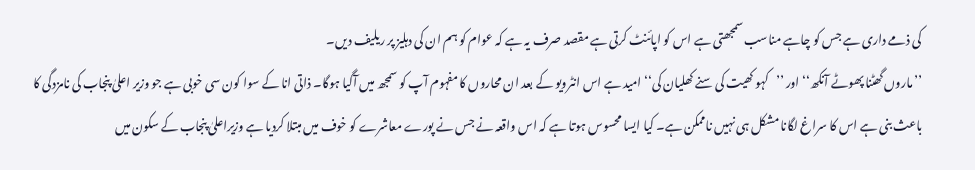کی ذمے داری ہے جس کو چاہے مناسب سمجھتی ہے اس کو اپائنٹ کرتی ہے مقصد صرف یہ ہے کہ عوام کو ہم ان کی دہلیز پر ریلیف دیں۔
’’ماروں گھٹنا پھوٹے آنکھ‘‘ اور ’’کہو کھیت کی سنے کھلیان کی‘‘ امید ہے اس انٹرویو کے بعد ان محاروں کا مفہوم آپ کو سمجھ میں آگیا ہوگا۔ ذاتی انا کے سوا کون سی خوبی ہے جو وزیر اعلیٰ پنجاب کی نامزدگی کا باعث بنی ہے اس کا سراغ لگانا مشکل ہی نہیں ناممکن ہے۔ کیا ایسا محسوس ہوتا ہے کہ اس واقعہ نے جس نے پورے معاشرے کو خوف میں مبتلا کردیا ہے وزیراعلیٰ پنجاب کے سکون میں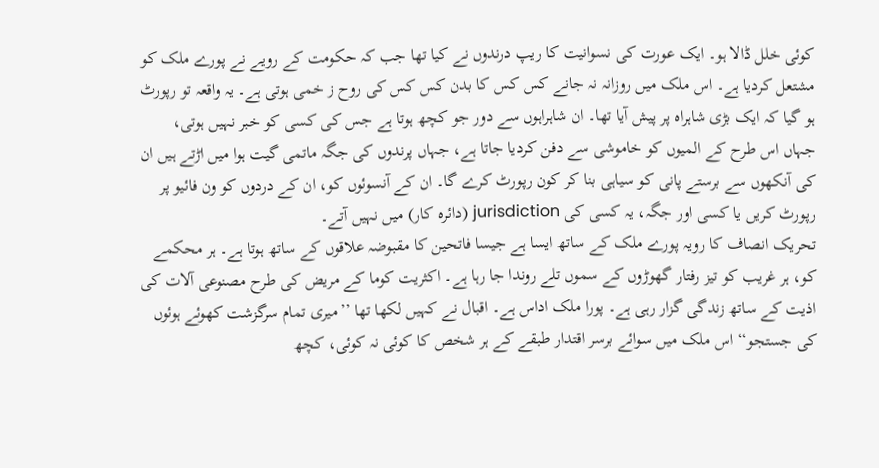کوئی خلل ڈالا ہو۔ ایک عورت کی نسوانیت کا ریپ درندوں نے کیا تھا جب کہ حکومت کے رویے نے پورے ملک کو مشتعل کردیا ہے۔ اس ملک میں روزانہ نہ جانے کس کس کا بدن کس کس کی روح ز خمی ہوتی ہے۔ یہ واقعہ تو رپورٹ ہو گیا کہ ایک بڑی شاہراہ پر پیش آیا تھا۔ ان شاہراہوں سے دور جو کچھ ہوتا ہے جس کی کسی کو خبر نہیں ہوتی، جہاں اس طرح کے المیوں کو خاموشی سے دفن کردیا جاتا ہے، جہاں پرندوں کی جگہ ماتمی گیت ہوا میں اڑتے ہیں ان کی آنکھوں سے برستے پانی کو سیاہی بنا کر کون رپورٹ کرے گا۔ ان کے آنسوئوں کو، ان کے دردوں کو ون فائیو پر رپورٹ کریں یا کسی اور جگہ، یہ کسی کی jurisdiction (دائرہ کار) میں نہیں آتے۔
تحریک انصاف کا رویہ پورے ملک کے ساتھ ایسا ہے جیسا فاتحین کا مقبوضہ علاقوں کے ساتھ ہوتا ہے۔ ہر محکمے کو، ہر غریب کو تیز رفتار گھوڑوں کے سموں تلے روندا جا رہا ہے۔ اکثریت کوما کے مریض کی طرح مصنوعی آلات کی اذیت کے ساتھ زندگی گزار رہی ہے۔ پورا ملک اداس ہے۔ اقبال نے کہیں لکھا تھا ’’میری تمام سرگزشت کھوئے ہوئوں کی جستجو‘‘ اس ملک میں سوائے برسر اقتدار طبقے کے ہر شخص کا کوئی نہ کوئی، کچھ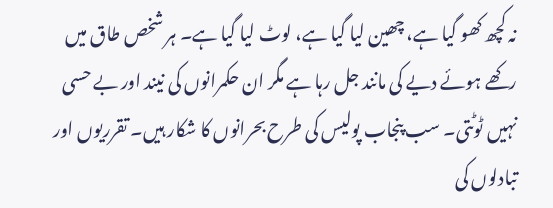نہ کچھ کھو گیا ہے، چھین لیا گیا ہے، لوٹ لیا گیا ہے۔ ہر شخص طاق میں رکھے ہوئے دیے کی مانند جل رہا ہے مگر ان حکمرانوں کی نیند اور بے حسی نہیں ٹوٹتی۔ سب پنجاب پولیس کی طرح بحرانوں کا شکار ہیں۔ تقرریوں اور تبادلوں کی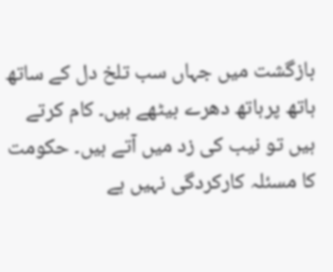بازگشت میں جہاں سب تلخ دل کے ساتھ ہاتھ پرہاتھ دھرے بیٹھے ہیں۔ کام کرتے ہیں تو نیب کی زد میں آتے ہیں۔ حکومت کا مسئلہ کارکردگی نہیں ہے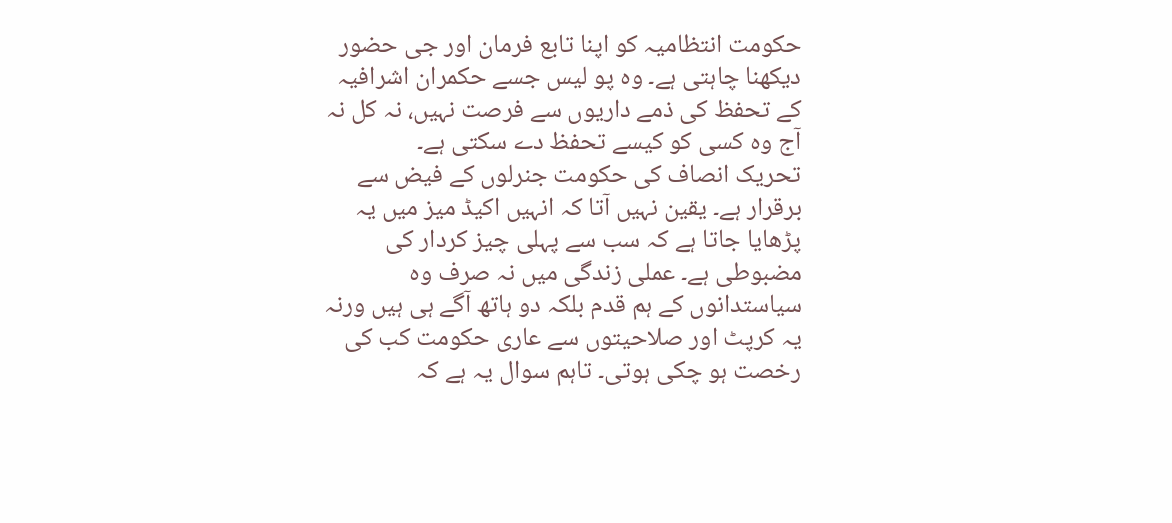حکومت انتظامیہ کو اپنا تابع فرمان اور جی حضور دیکھنا چاہتی ہے۔ وہ پو لیس جسے حکمران اشرافیہ کے تحفظ کی ذمے داریوں سے فرصت نہیں، نہ کل نہ آج وہ کسی کو کیسے تحفظ دے سکتی ہے۔
تحریک انصاف کی حکومت جنرلوں کے فیض سے برقرار ہے۔ یقین نہیں آتا کہ انہیں اکیڈ میز میں یہ پڑھایا جاتا ہے کہ سب سے پہلی چیز کردار کی مضبوطی ہے۔ عملی زندگی میں نہ صرف وہ سیاستدانوں کے ہم قدم بلکہ دو ہاتھ آگے ہی ہیں ورنہ یہ کرپٹ اور صلاحیتوں سے عاری حکومت کب کی رخصت ہو چکی ہوتی۔ تاہم سوال یہ ہے کہ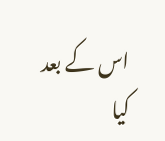اس کے بعد کیا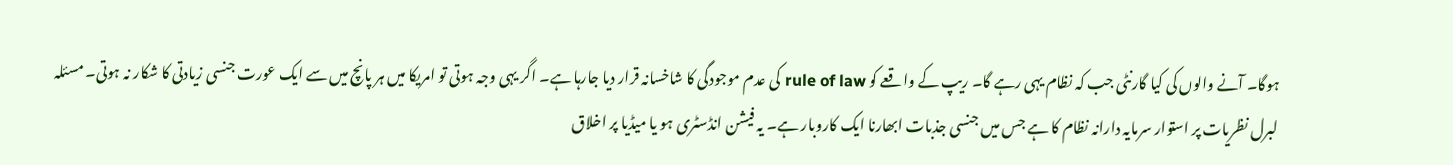ہوگا۔ آنے والوں کی کیا گارنٹی جب کہ نظام یہی رہے گا۔ ریپ کے واقعے کو rule of law کی عدم موجودگی کا شاخسانہ قرار دیا جارہا ہے۔ اگر یہی وجہ ہوتی تو امریکا میں ہر پانچ میں سے ایک عورت جنسی زیادتی کا شکار نہ ہوتی۔ مسئلہ لبرل نظریات پر استوار سرمایہ دارانہ نظام کا ہے جس میں جنسی جذبات ابھارنا ایک کاروبار ہے۔ یہ فیشن انڈسٹری ہو یا میڈیا پر اخلاق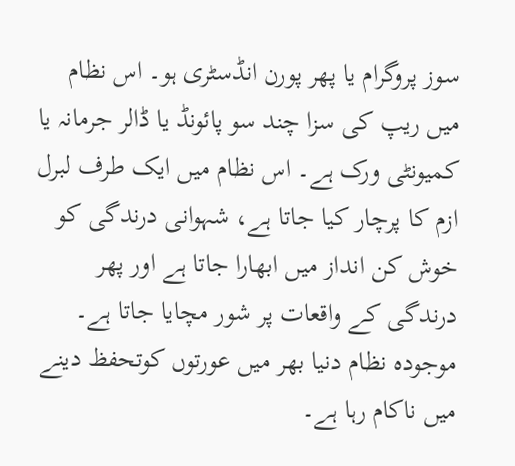سوز پروگرام یا پھر پورن انڈسٹری ہو۔ اس نظام میں ریپ کی سزا چند سو پائونڈ یا ڈالر جرمانہ یا کمیونٹی ورک ہے۔ اس نظام میں ایک طرف لبرل ازم کا پرچار کیا جاتا ہے، شہوانی درندگی کو خوش کن انداز میں ابھارا جاتا ہے اور پھر درندگی کے واقعات پر شور مچایا جاتا ہے۔ موجودہ نظام دنیا بھر میں عورتوں کوتحفظ دینے میں ناکام رہا ہے۔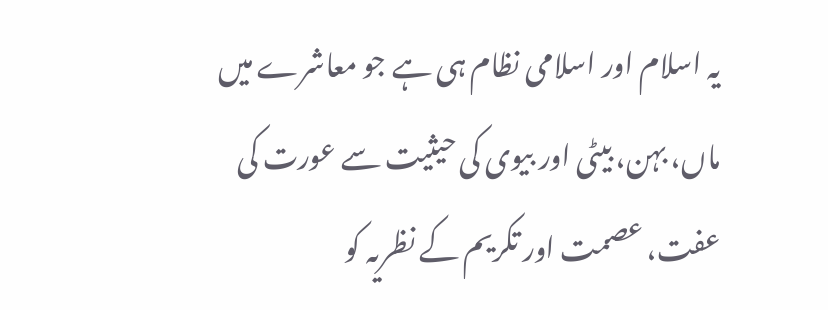یہ اسلام اور اسلامی نظام ہی ہے جو معاشرے میں ماں، بہن، بیٹی اور بیوی کی حیثیت سے عورت کی عفت، عصمت اور تکریم کے نظریہ کو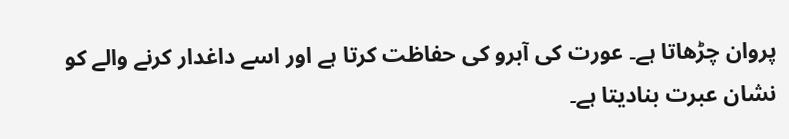پروان چڑھاتا ہے۔ عورت کی آبرو کی حفاظت کرتا ہے اور اسے داغدار کرنے والے کو نشان عبرت بنادیتا ہے۔